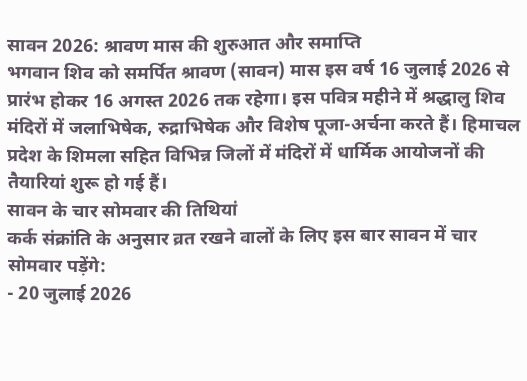सावन 2026: श्रावण मास की शुरुआत और समाप्ति
भगवान शिव को समर्पित श्रावण (सावन) मास इस वर्ष 16 जुलाई 2026 से प्रारंभ होकर 16 अगस्त 2026 तक रहेगा। इस पवित्र महीने में श्रद्धालु शिव मंदिरों में जलाभिषेक, रुद्राभिषेक और विशेष पूजा-अर्चना करते हैं। हिमाचल प्रदेश के शिमला सहित विभिन्न जिलों में मंदिरों में धार्मिक आयोजनों की तैयारियां शुरू हो गई हैं।
सावन के चार सोमवार की तिथियां
कर्क संक्रांति के अनुसार व्रत रखने वालों के लिए इस बार सावन में चार सोमवार पड़ेंगे:
- 20 जुलाई 2026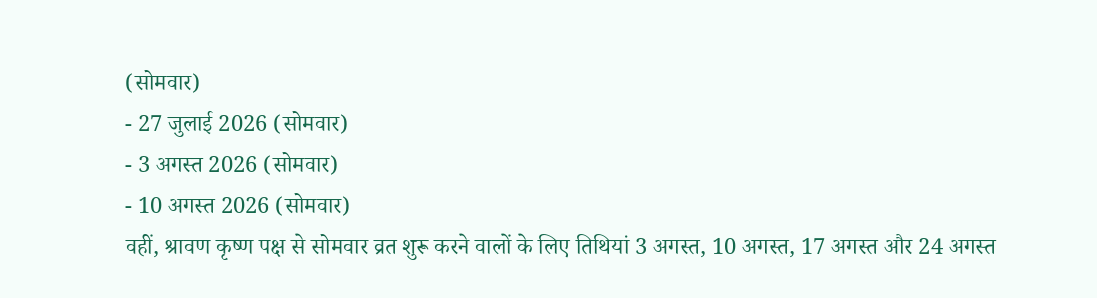(सोमवार)
- 27 जुलाई 2026 (सोमवार)
- 3 अगस्त 2026 (सोमवार)
- 10 अगस्त 2026 (सोमवार)
वहीं, श्रावण कृष्ण पक्ष से सोमवार व्रत शुरू करने वालों के लिए तिथियां 3 अगस्त, 10 अगस्त, 17 अगस्त और 24 अगस्त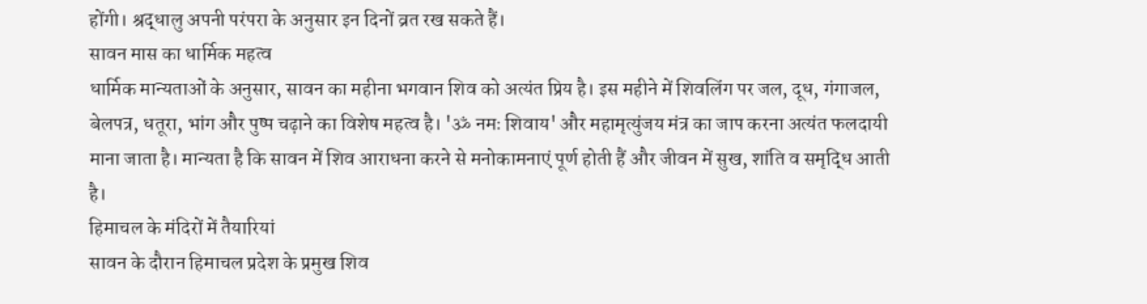होंगी। श्रद्धालु अपनी परंपरा के अनुसार इन दिनों व्रत रख सकते हैं।
सावन मास का धार्मिक महत्व
धार्मिक मान्यताओं के अनुसार, सावन का महीना भगवान शिव को अत्यंत प्रिय है। इस महीने में शिवलिंग पर जल, दूध, गंगाजल, बेलपत्र, धतूरा, भांग और पुष्प चढ़ाने का विशेष महत्व है। 'ॐ नमः शिवाय' और महामृत्युंजय मंत्र का जाप करना अत्यंत फलदायी माना जाता है। मान्यता है कि सावन में शिव आराधना करने से मनोकामनाएं पूर्ण होती हैं और जीवन में सुख, शांति व समृद्धि आती है।
हिमाचल के मंदिरों में तैयारियां
सावन के दौरान हिमाचल प्रदेश के प्रमुख शिव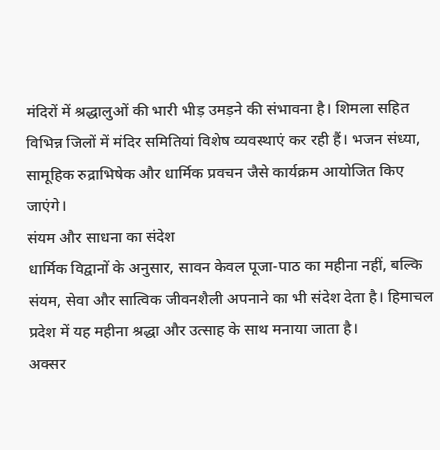मंदिरों में श्रद्धालुओं की भारी भीड़ उमड़ने की संभावना है। शिमला सहित विभिन्न जिलों में मंदिर समितियां विशेष व्यवस्थाएं कर रही हैं। भजन संध्या, सामूहिक रुद्राभिषेक और धार्मिक प्रवचन जैसे कार्यक्रम आयोजित किए जाएंगे।
संयम और साधना का संदेश
धार्मिक विद्वानों के अनुसार, सावन केवल पूजा-पाठ का महीना नहीं, बल्कि संयम, सेवा और सात्विक जीवनशैली अपनाने का भी संदेश देता है। हिमाचल प्रदेश में यह महीना श्रद्धा और उत्साह के साथ मनाया जाता है।
अक्सर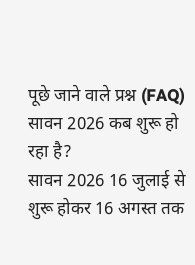पूछे जाने वाले प्रश्न (FAQ)
सावन 2026 कब शुरू हो रहा है?
सावन 2026 16 जुलाई से शुरू होकर 16 अगस्त तक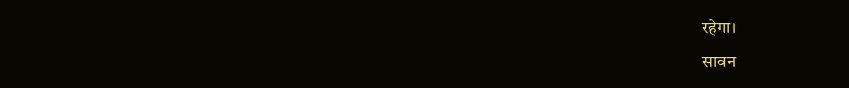रहेगा।
सावन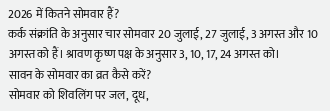2026 में कितने सोमवार हैं?
कर्क संक्रांति के अनुसार चार सोमवार 20 जुलाई, 27 जुलाई, 3 अगस्त और 10 अगस्त को हैं। श्रावण कृष्ण पक्ष के अनुसार 3, 10, 17, 24 अगस्त को।
सावन के सोमवार का व्रत कैसे करें?
सोमवार को शिवलिंग पर जल, दूध,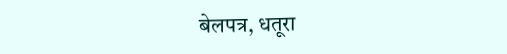बेलपत्र, धतूरा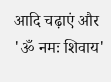आदि चढ़ाएं और 'ॐ नमः शिवाय'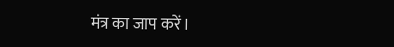मंत्र का जाप करें।